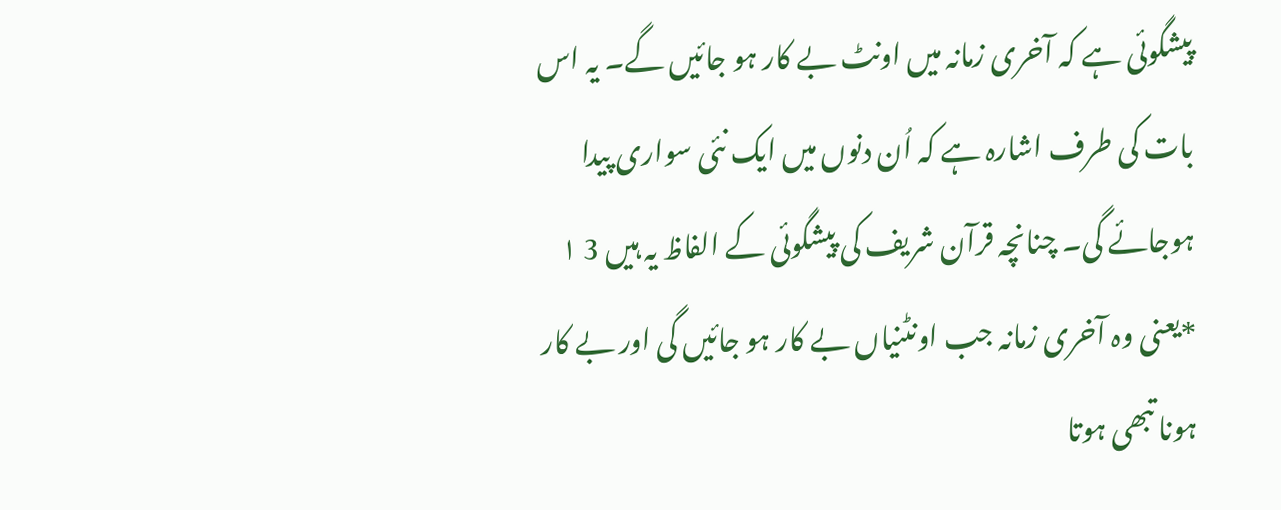پیشگوئی ہے کہ آخری زمانہ میں اونٹ بے کار ہو جائیں گے۔ یہ اس بات کی طرف اشارہ ہے کہ اُن دنوں میں ایک نئی سواری پیدا ہوجائے گی۔ چنانچہ قرآن شریف کی پیشگوئی کے الفاظ یہ ہیں 3 ۱ *یعنی وہ آخری زمانہ جب اونٹنیاں بے کار ہو جائیں گی اور بے کار ہونا تبھی ہوتا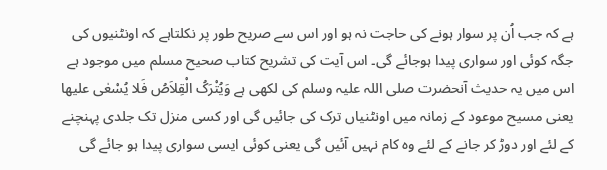ہے کہ جب اُن پر سوار ہونے کی حاجت نہ ہو اور اس سے صریح طور پر نکلتاہے کہ اونٹنیوں کی جگہ کوئی اور سواری پیدا ہوجائے گی۔ اس آیت کی تشریح کتاب صحیح مسلم میں موجود ہے اس میں یہ حدیث آنحضرت صلی اللہ علیہ وسلم کی لکھی ہے وَیُتْرَکُ الْقِلاَصُ فَلا یُسْعٰی علیھا یعنی مسیح موعود کے زمانہ میں اونٹنیاں ترک کی جائیں گی اور کسی منزل تک جلدی پہنچنے کے لئے اور دوڑ کر جانے کے لئے وہ کام نہیں آئیں گی یعنی کوئی ایسی سواری پیدا ہو جائے گی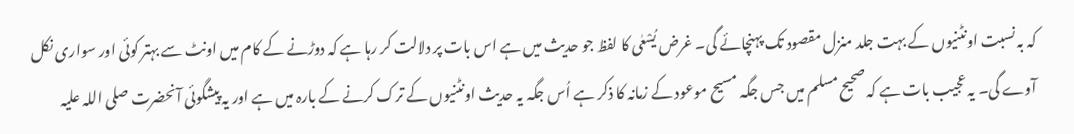کہ بہ نسبت اونٹنیوں کے بہت جلد منزل مقصود تک پہنچائے گی۔ غرض یُسْعٰی کا لفظ جو حدیث میں ہے اس بات پر دلالت کر رہا ہے کہ دوڑنے کے کام میں اونٹ سے بہتر کوئی اور سواری نکل آوے گی۔ یہ عجیب بات ہے کہ صحیح مسلم میں جس جگہ مسیح موعود کے زمانہ کا ذکر ہے اُس جگہ یہ حدیث اونٹنیوں کے ترک کرنے کے بارہ میں ہے اور یہ پیشگوئی آنحضرت صلی اللہ علیہ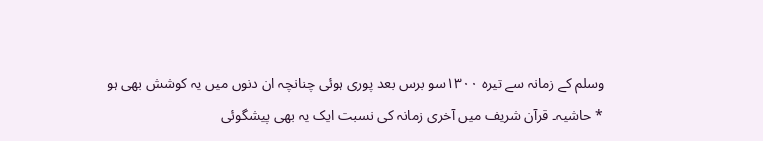وسلم کے زمانہ سے تیرہ ۱۳۰۰سو برس بعد پوری ہوئی چنانچہ ان دنوں میں یہ کوشش بھی ہو
* حاشیہ۔ قرآن شریف میں آخری زمانہ کی نسبت ایک یہ بھی پیشگوئی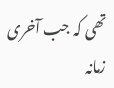تھی کہ جب آخری زمانہ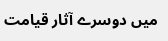میں دوسرے آثار قیامت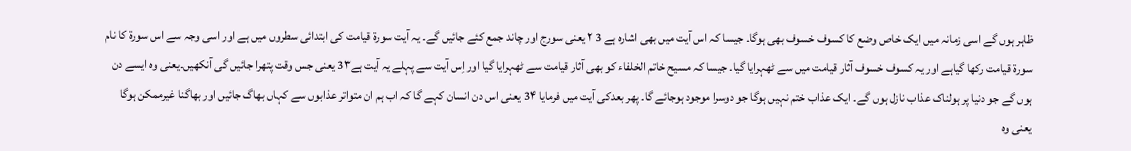ظاہر ہوں گے اسی زمانہ میں ایک خاص وضع کا کسوف خسوف بھی ہوگا۔ جیسا کہ اس آیت میں بھی اشارہ ہے 3 ۲ یعنی سورج اور چاند جمع کئے جائیں گے۔ یہ آیت سورۃ قیامت کی ابتدائی سطروں میں ہے اور اسی وجہ سے اس سورۃ کا نام سورۃ قیامت رکھا گیاہے اور یہ کسوف خسوف آثار قیامت میں سے ٹھہرایا گیا۔ جیسا کہ مسیح خاتم الخلفاء کو بھی آثار قیامت سے ٹھہرایا گیا اور اِس آیت سے پہلے یہ آیت ہے3۳ یعنی جس وقت پتھرا جائیں گی آنکھیں۔یعنی وہ ایسے دن ہوں گے جو دنیا پر ہولناک عذاب نازل ہوں گے۔ ایک عذاب ختم نہیں ہوگا جو دوسرا موجود ہوجائے گا۔ پھر بعدکی آیت میں فرمایا 3۴ یعنی اس دن انسان کہے گا کہ اب ہم ان متواتر عذابوں سے کہاں بھاگ جائیں اور بھاگنا غیرممکن ہوگا یعنی وہ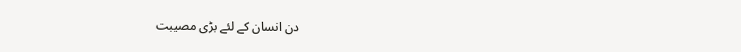دن انسان کے لئے بڑی مصیبت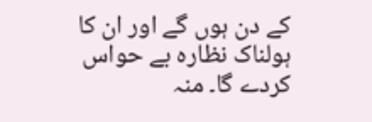کے دن ہوں گے اور ان کا ہولناک نظارہ بے حواس کردے گا۔ منہ